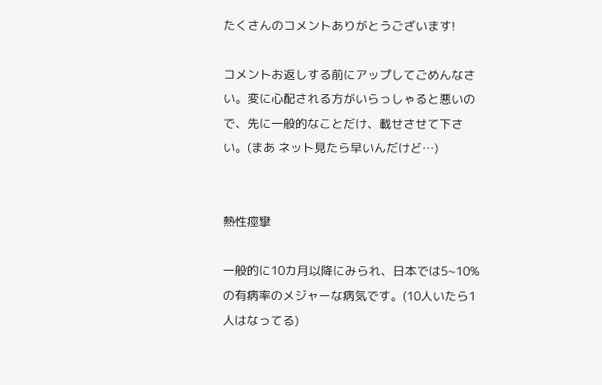たくさんのコメントありがとうございます!

コメントお返しする前にアップしてごめんなさい。変に心配される方がいらっしゃると悪いので、先に一般的なことだけ、載せさせて下さい。(まあ ネット見たら早いんだけど…)


熱性痙攣

一般的に10カ月以降にみられ、日本では5~10%の有病率のメジャーな病気です。(10人いたら1人はなってる)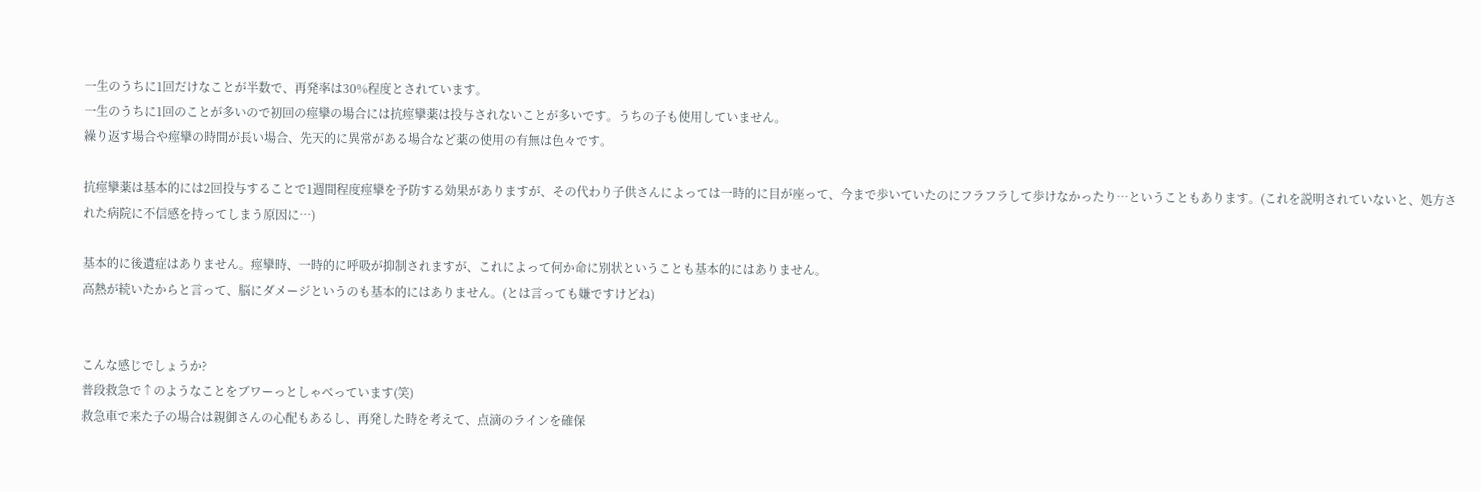一生のうちに1回だけなことが半数で、再発率は30%程度とされています。
一生のうちに1回のことが多いので初回の痙攣の場合には抗痙攣薬は投与されないことが多いです。うちの子も使用していません。
繰り返す場合や痙攣の時間が長い場合、先天的に異常がある場合など薬の使用の有無は色々です。

抗痙攣薬は基本的には2回投与することで1週間程度痙攣を予防する効果がありますが、その代わり子供さんによっては一時的に目が座って、今まで歩いていたのにフラフラして歩けなかったり…ということもあります。(これを説明されていないと、処方された病院に不信感を持ってしまう原因に…)

基本的に後遺症はありません。痙攣時、一時的に呼吸が抑制されますが、これによって何か命に別状ということも基本的にはありません。
高熱が続いたからと言って、脳にダメージというのも基本的にはありません。(とは言っても嫌ですけどね)


こんな感じでしょうか?
普段救急で↑のようなことをブワーっとしゃべっています(笑)
救急車で来た子の場合は親御さんの心配もあるし、再発した時を考えて、点滴のラインを確保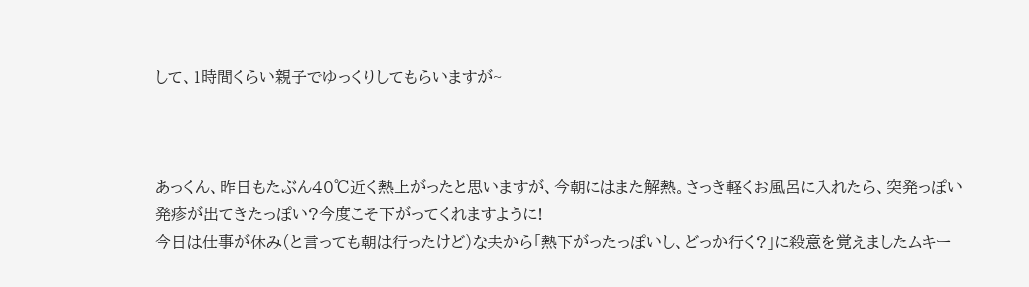して、1時間くらい親子でゆっくりしてもらいますが~



あっくん、昨日もたぶん40℃近く熱上がったと思いますが、今朝にはまた解熱。さっき軽くお風呂に入れたら、突発っぽい発疹が出てきたっぽい?今度こそ下がってくれますように!
今日は仕事が休み(と言っても朝は行ったけど)な夫から「熱下がったっぽいし、どっか行く?」に殺意を覚えましたムキー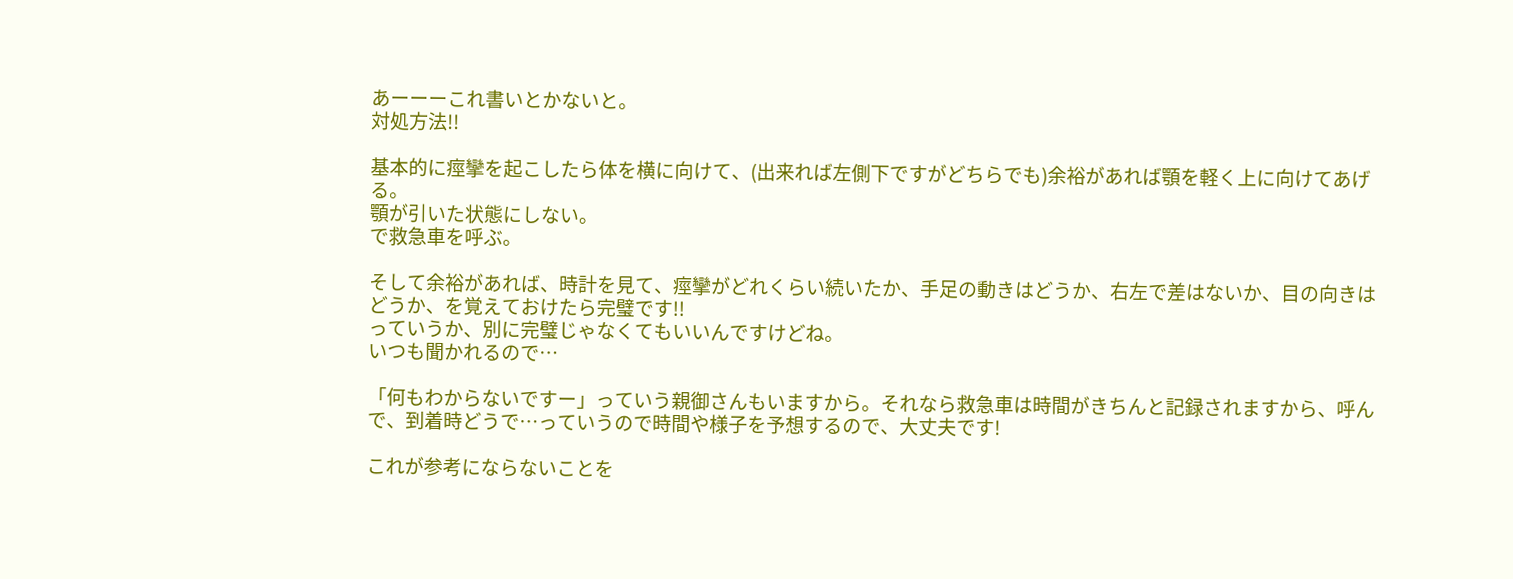あーーーこれ書いとかないと。
対処方法!!

基本的に痙攣を起こしたら体を横に向けて、(出来れば左側下ですがどちらでも)余裕があれば顎を軽く上に向けてあげる。
顎が引いた状態にしない。
で救急車を呼ぶ。

そして余裕があれば、時計を見て、痙攣がどれくらい続いたか、手足の動きはどうか、右左で差はないか、目の向きはどうか、を覚えておけたら完璧です!!
っていうか、別に完璧じゃなくてもいいんですけどね。
いつも聞かれるので…

「何もわからないですー」っていう親御さんもいますから。それなら救急車は時間がきちんと記録されますから、呼んで、到着時どうで…っていうので時間や様子を予想するので、大丈夫です!

これが参考にならないことを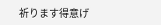祈ります得意げ